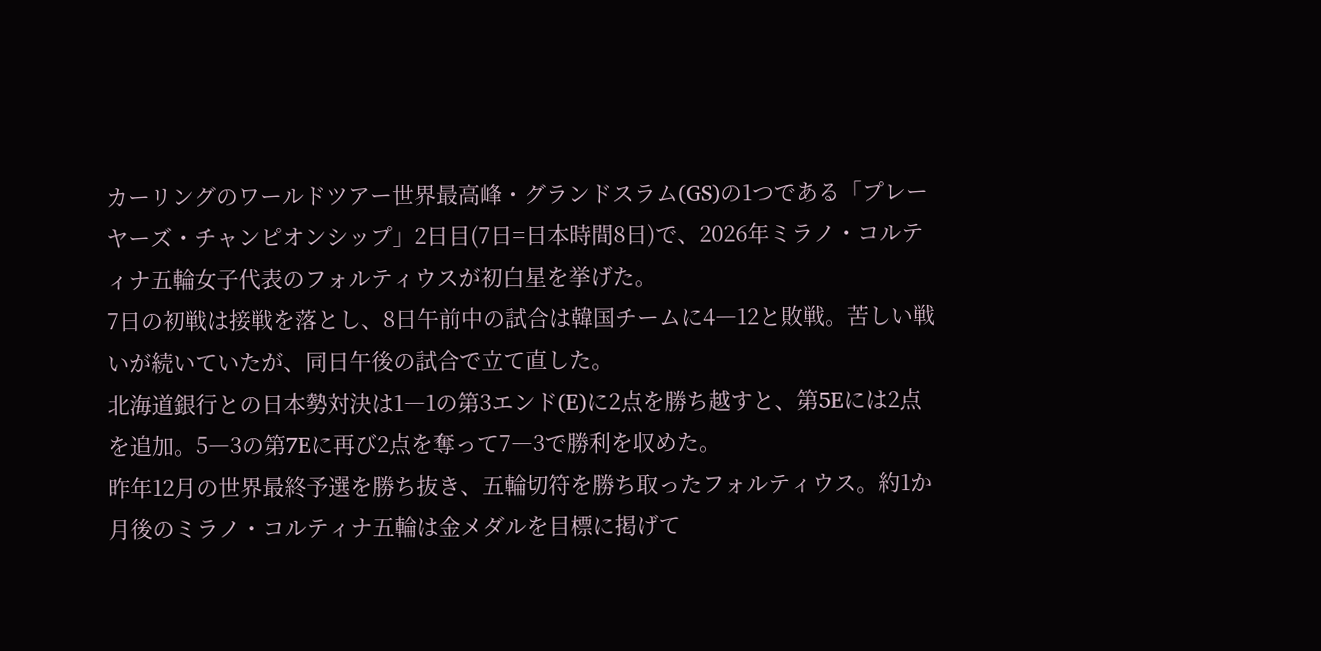カーリングのワールドツアー世界最高峰・グランドスラム(GS)の1つである「プレーヤーズ・チャンピオンシップ」2日目(7日=日本時間8日)で、2026年ミラノ・コルティナ五輪女子代表のフォルティウスが初白星を挙げた。
7日の初戦は接戦を落とし、8日午前中の試合は韓国チームに4―12と敗戦。苦しい戦いが続いていたが、同日午後の試合で立て直した。
北海道銀行との日本勢対決は1―1の第3エンド(E)に2点を勝ち越すと、第5Eには2点を追加。5―3の第7Eに再び2点を奪って7―3で勝利を収めた。
昨年12月の世界最終予選を勝ち抜き、五輪切符を勝ち取ったフォルティウス。約1か月後のミラノ・コルティナ五輪は金メダルを目標に掲げて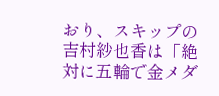おり、スキップの吉村紗也香は「絶対に五輪で金メダ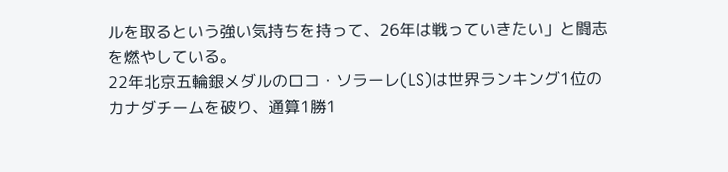ルを取るという強い気持ちを持って、26年は戦っていきたい」と闘志を燃やしている。
22年北京五輪銀メダルのロコ・ソラーレ(LS)は世界ランキング1位のカナダチームを破り、通算1勝1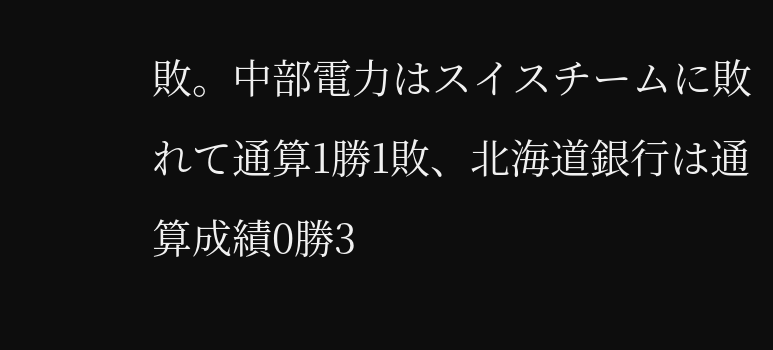敗。中部電力はスイスチームに敗れて通算1勝1敗、北海道銀行は通算成績0勝3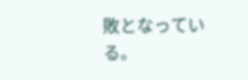敗となっている。